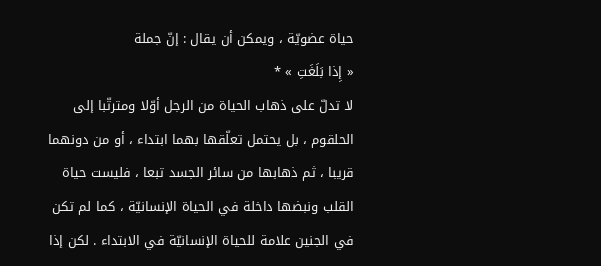حياة عضويّة ، ويمكن أن يقال : إنّ جملة
« إِذا بَلَغَتِ » *
لا تدلّ على ذهاب الحياة من الرجل أوّلا ومترتّبا إلى الحلقوم ، بل يحتمل تعلّقها بهما ابتداء ، أو من دونهما قريبا ، ثم ذهابها من سائر الجسد تبعا ، فليست حياة القلب ونبضها داخلة في الحياة الإنسانيّة ، كما لم تكن في الجنين علامة للحياة الإنسانيّة في الابتداء . لكن إذا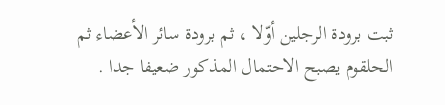ثبت برودة الرجلين أوّلا ، ثم برودة سائر الأعضاء ثم الحلقوم يصبح الاحتمال المذكور ضعيفا جدا .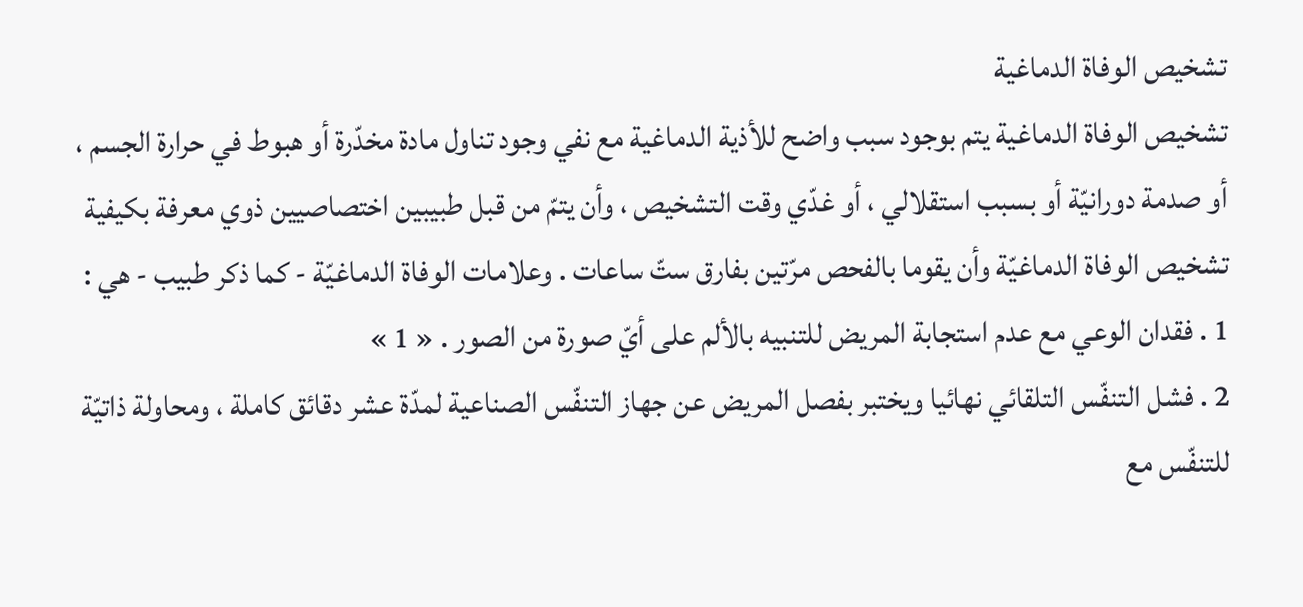تشخيص الوفاة الدماغية
تشخيص الوفاة الدماغية يتم بوجود سبب واضح للأذية الدماغية مع نفي وجود تناول مادة مخدّرة أو هبوط في حرارة الجسم ، أو صدمة دورانيّة أو بسبب استقلالي ، أو غدّي وقت التشخيص ، وأن يتمّ من قبل طبيبين اختصاصيين ذوي معرفة بكيفية تشخيص الوفاة الدماغيّة وأن يقوما بالفحص مرّتين بفارق ستّ ساعات . وعلامات الوفاة الدماغيّة - كما ذكر طبيب - هي :
1 . فقدان الوعي مع عدم استجابة المريض للتنبيه بالألم على أيّ صورة من الصور . « 1 »
2 . فشل التنفّس التلقائي نهائيا ويختبر بفصل المريض عن جهاز التنفّس الصناعية لمدّة عشر دقائق كاملة ، ومحاولة ذاتيّة للتنفّس مع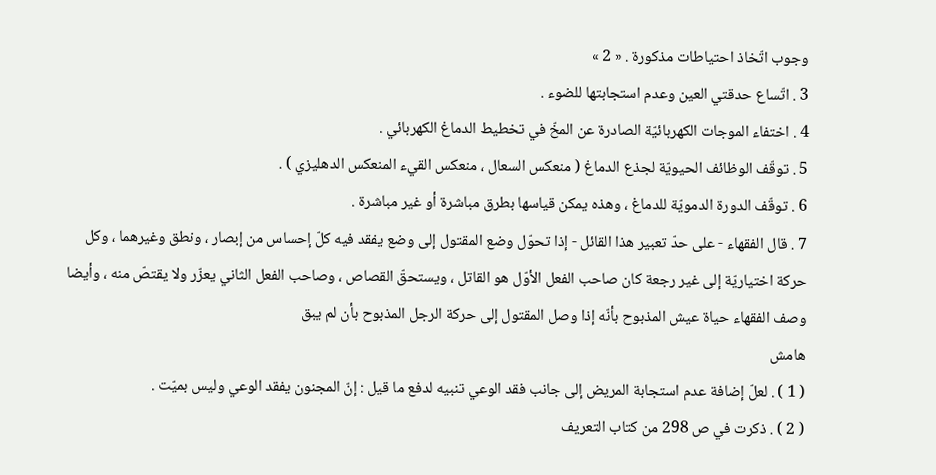وجوب اتّخاذ احتياطات مذكورة . « 2 »
3 . اتّساع حدقتي العين وعدم استجابتها للضوء .
4 . اختفاء الموجات الكهربائيّة الصادرة عن المخّ في تخطيط الدماغ الكهربائي .
5 . توقّف الوظائف الحيويّة لجذع الدماغ ( منعكس السعال ، منعكس القيء المنعكس الدهليزي ) .
6 . توقّف الدورة الدمويّة للدماغ ، وهذه يمكن قياسها بطرق مباشرة أو غير مباشرة .
7 . قال الفقهاء - على حدّ تعبير هذا القائل - إذا تحوّل وضع المقتول إلى وضع يفقد فيه كلّ إحساس من إبصار ، ونطق وغيرهما ، وكل حركة اختياريّة إلى غير رجعة كان صاحب الفعل الأوّل هو القاتل ، ويستحقّ القصاص ، وصاحب الفعل الثاني يعزّر ولا يقتصّ منه ، وأيضا وصف الفقهاء حياة عيش المذبوح بأنّه إذا وصل المقتول إلى حركة الرجل المذبوح بأن لم يبق
هامش
( 1 ) . لعلّ إضافة عدم استجابة المريض إلى جانب فقد الوعي تنبيه لدفع ما قيل : إنّ المجنون يفقد الوعي وليس بميّت .
( 2 ) . ذكرت في ص 298 من كتاب التعريف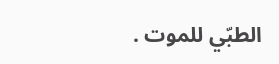الطبّي للموت .